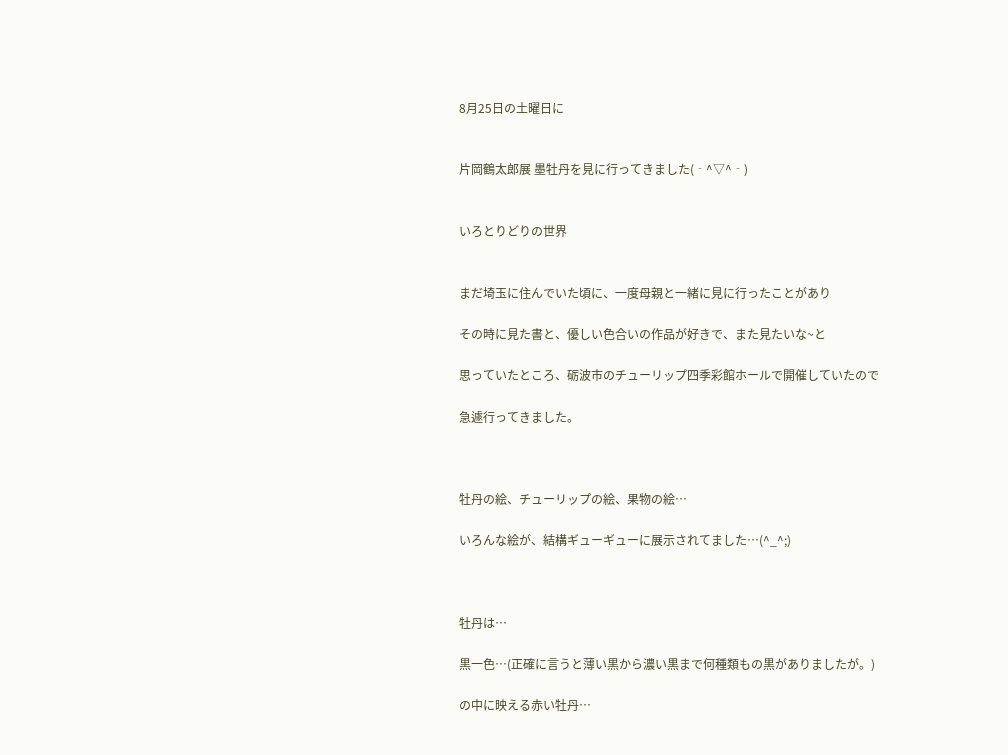8月25日の土曜日に


片岡鶴太郎展 墨牡丹を見に行ってきました(‐^▽^‐)


いろとりどりの世界


まだ埼玉に住んでいた頃に、一度母親と一緒に見に行ったことがあり

その時に見た書と、優しい色合いの作品が好きで、また見たいな~と

思っていたところ、砺波市のチューリップ四季彩館ホールで開催していたので

急遽行ってきました。



牡丹の絵、チューリップの絵、果物の絵…

いろんな絵が、結構ギューギューに展示されてました…(^_^;)



牡丹は…

黒一色…(正確に言うと薄い黒から濃い黒まで何種類もの黒がありましたが。)

の中に映える赤い牡丹…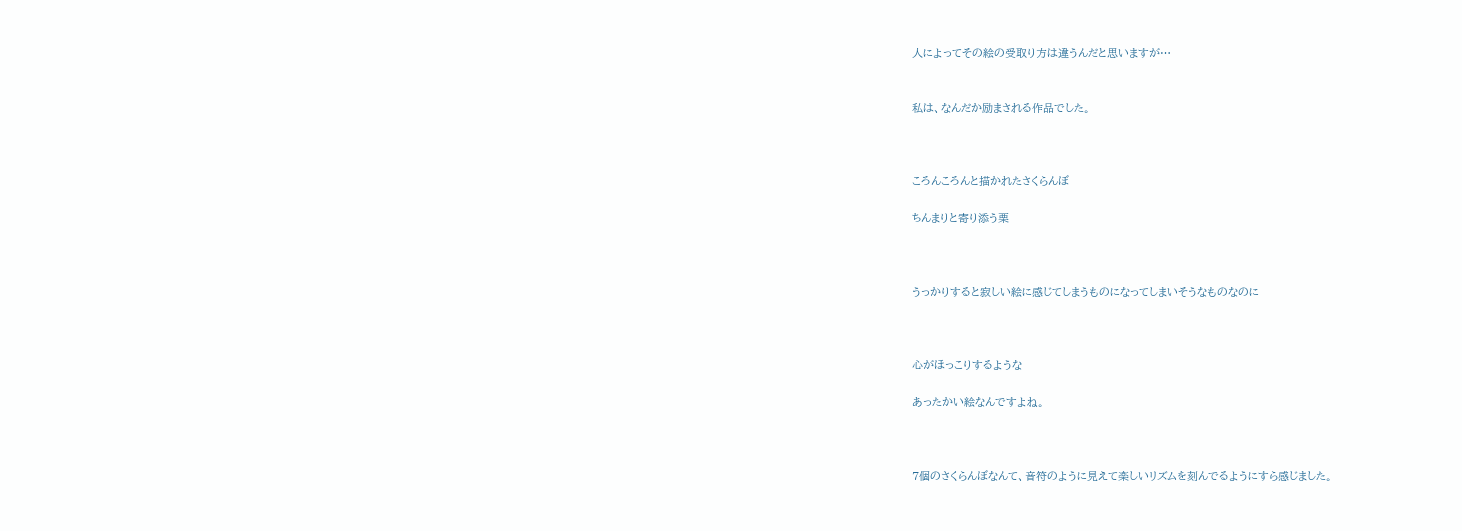人によってその絵の受取り方は違うんだと思いますが…


私は、なんだか励まされる作品でした。



ころんころんと描かれたさくらんぼ

ちんまりと寄り添う栗



うっかりすると寂しい絵に感じてしまうものになってしまいそうなものなのに



心がほっこりするような

あったかい絵なんですよね。



7個のさくらんぼなんて、音符のように見えて楽しいリズムを刻んでるようにすら感じました。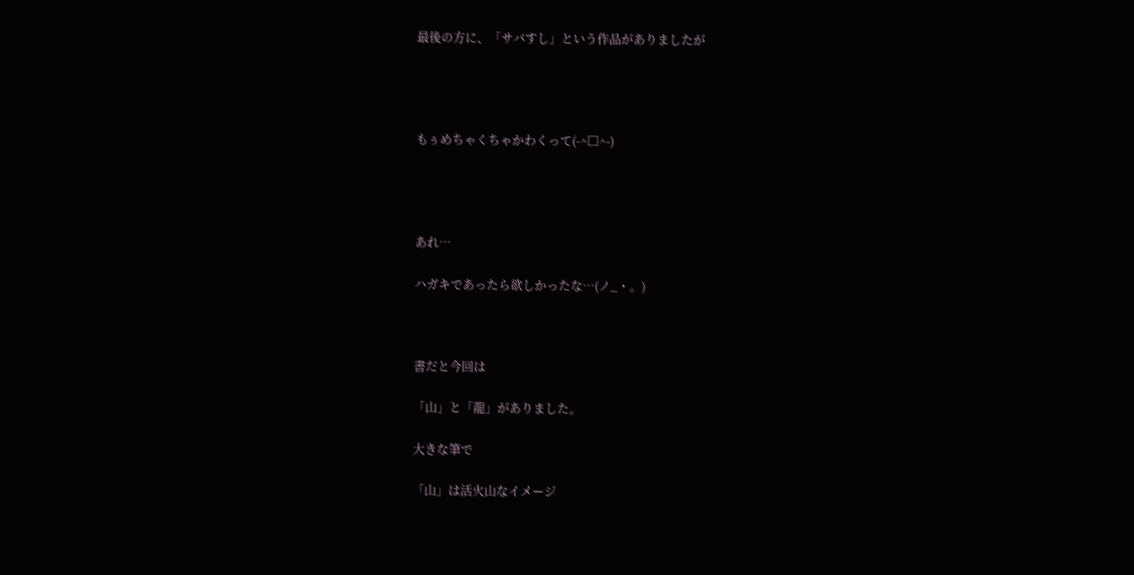最後の方に、「サバすし」という作品がありましたが




もぅめちゃくちゃかわくって(-^□^-)




あれ…

ハガキであったら欲しかったな…(ノ_・。)



書だと今回は

「山」と「龍」がありました。

大きな筆で

「山」は活火山なイメージ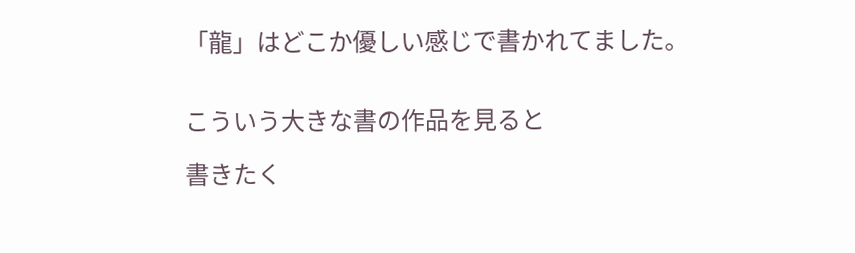「龍」はどこか優しい感じで書かれてました。


こういう大きな書の作品を見ると

書きたく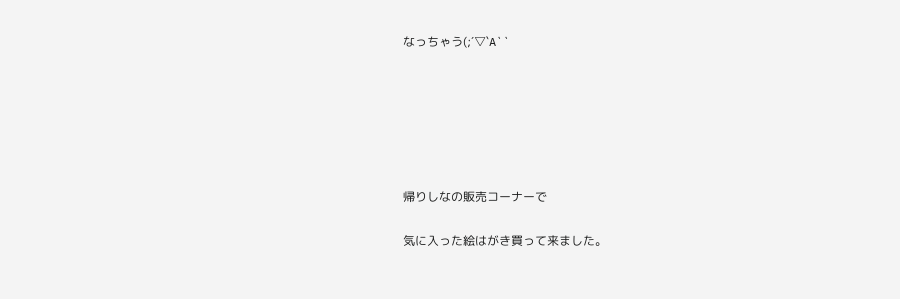なっちゃう(;´▽`A``






帰りしなの販売コーナーで

気に入った絵はがき買って来ました。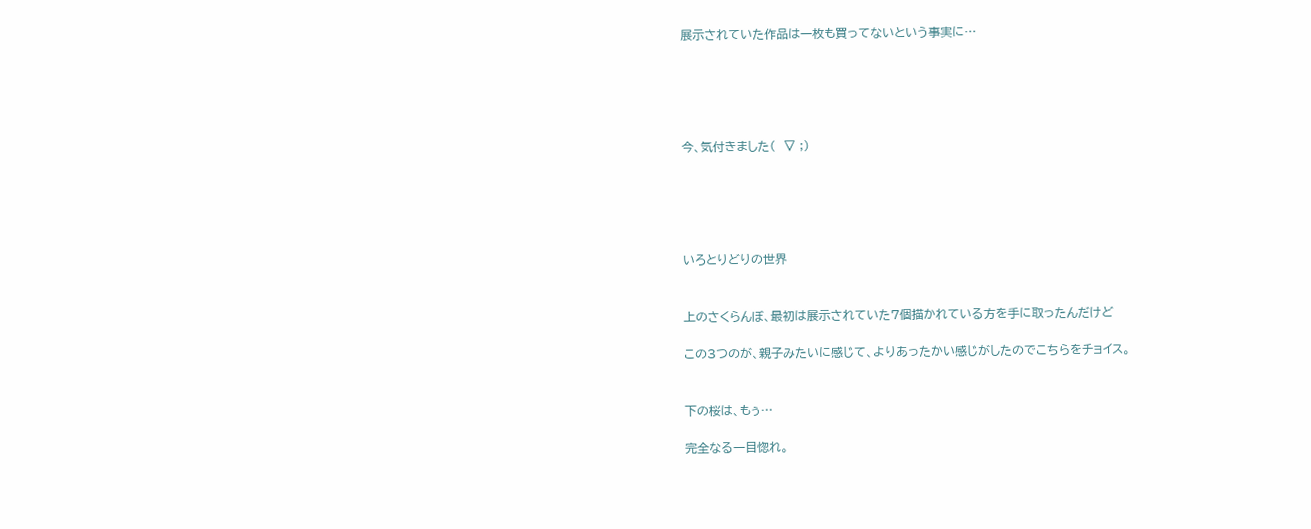展示されていた作品は一枚も買ってないという事実に…





今、気付きました(  ▽ ;)





いろとりどりの世界


上のさくらんぼ、最初は展示されていた7個描かれている方を手に取ったんだけど

この3つのが、親子みたいに感じて、よりあったかい感じがしたのでこちらをチョイス。


下の桜は、もぅ…

完全なる一目惚れ。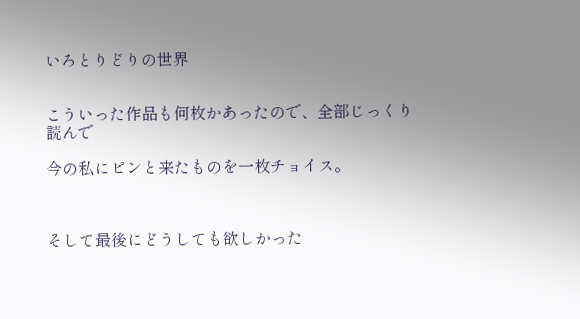いろとりどりの世界


こういった作品も何枚かあったので、全部じっくり読んで

今の私にピンと来たものを一枚チョイス。



そして最後にどうしても欲しかった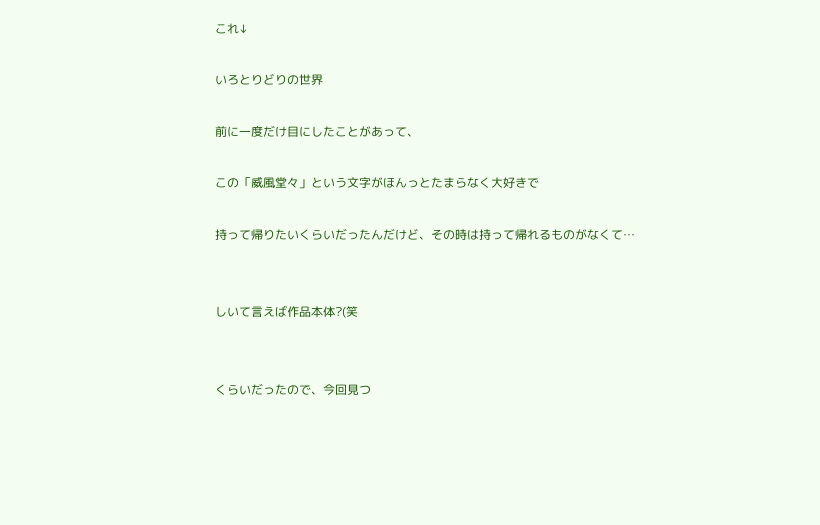これ↓

いろとりどりの世界

前に一度だけ目にしたことがあって、

この「威風堂々」という文字がほんっとたまらなく大好きで

持って帰りたいくらいだったんだけど、その時は持って帰れるものがなくて…


しいて言えば作品本体?(笑


くらいだったので、今回見つ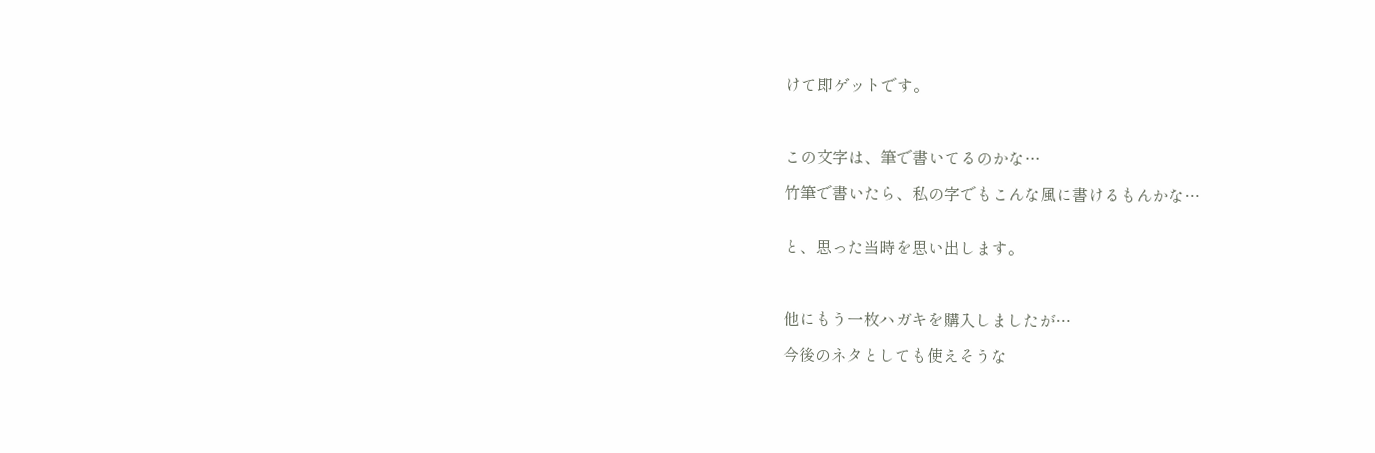けて即ゲットです。



この文字は、筆で書いてるのかな…

竹筆で書いたら、私の字でもこんな風に書けるもんかな…


と、思った当時を思い出します。



他にもう一枚ハガキを購入しましたが…

今後のネタとしても使えそうな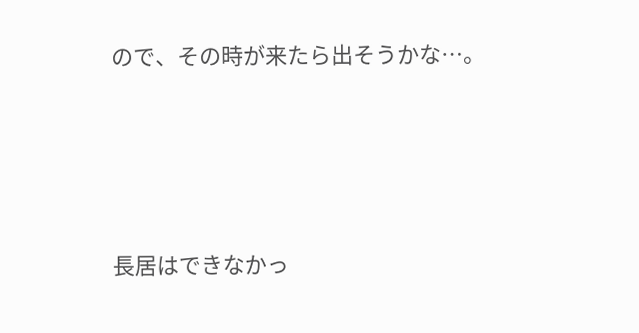ので、その時が来たら出そうかな…。




長居はできなかっ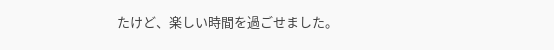たけど、楽しい時間を過ごせました。